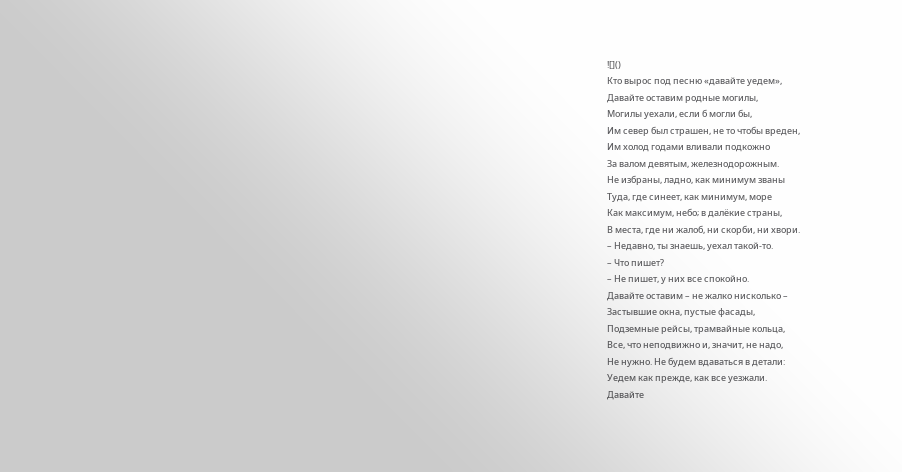![]()
Кто вырос под песню «давайте уедем»,
Давайте оставим родные могилы,
Могилы уехали, если б могли бы,
Им север был страшен, не то чтобы вреден,
Им холод годами вливали подкожно
За валом девятым, железнодорожным.
Не избраны, ладно, как минимум званы
Туда, где синеет, как минимум, море
Как максимум, небо; в далёкие страны,
В места, где ни жалоб, ни скорби, ни хвори.
– Недавно, ты знаешь, уехал такой-то.
– Что пишет?
– Не пишет, у них все спокойно.
Давайте оставим – не жалко нисколько –
Застывшие окна, пустые фасады,
Подземные рейсы, трамвайные кольца,
Все, что неподвижно и, значит, не надо,
Не нужно. Не будем вдаваться в детали:
Уедем как прежде, как все уезжали.
Давайте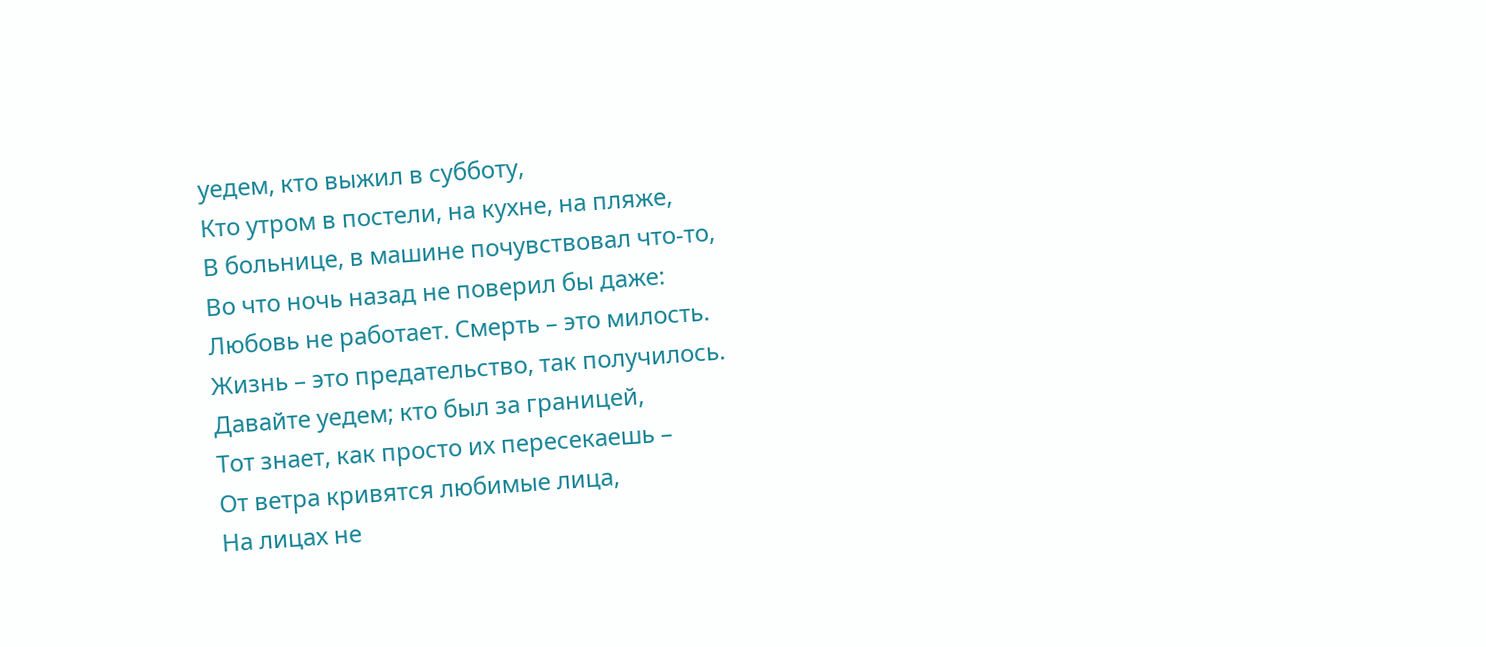уедем, кто выжил в субботу,
Кто утром в постели, на кухне, на пляже,
В больнице, в машине почувствовал что-то,
Во что ночь назад не поверил бы даже:
Любовь не работает. Смерть – это милость.
Жизнь – это предательство, так получилось.
Давайте уедем; кто был за границей,
Тот знает, как просто их пересекаешь –
От ветра кривятся любимые лица,
На лицах не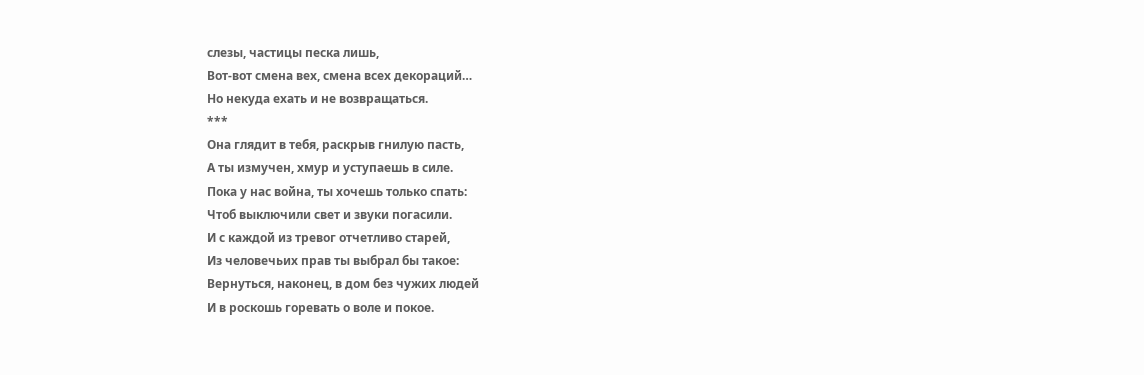слезы, частицы песка лишь,
Вот-вот смена вех, смена всех декораций…
Но некуда ехать и не возвращаться.
***
Она глядит в тебя, раскрыв гнилую пасть,
А ты измучен, хмур и уступаешь в силе.
Пока у нас война, ты хочешь только спать:
Чтоб выключили свет и звуки погасили.
И с каждой из тревог отчетливо старей,
Из человечьих прав ты выбрал бы такое:
Вернуться, наконец, в дом без чужих людей
И в роскошь горевать о воле и покое.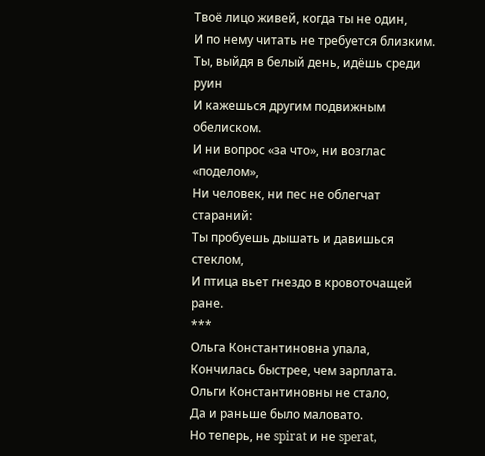Твоё лицо живей, когда ты не один,
И по нему читать не требуется близким.
Ты, выйдя в белый день, идёшь среди руин
И кажешься другим подвижным обелиском.
И ни вопрос «за что», ни возглас «поделом»,
Ни человек, ни пес не облегчат стараний:
Ты пробуешь дышать и давишься стеклом,
И птица вьет гнездо в кровоточащей ране.
***
Ольга Константиновна упала,
Кончилась быстрее, чем зарплата.
Ольги Константиновны не стало,
Да и раньше было маловато.
Но теперь, не spirat и не sperat,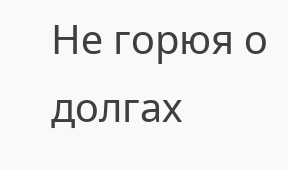Не горюя о долгах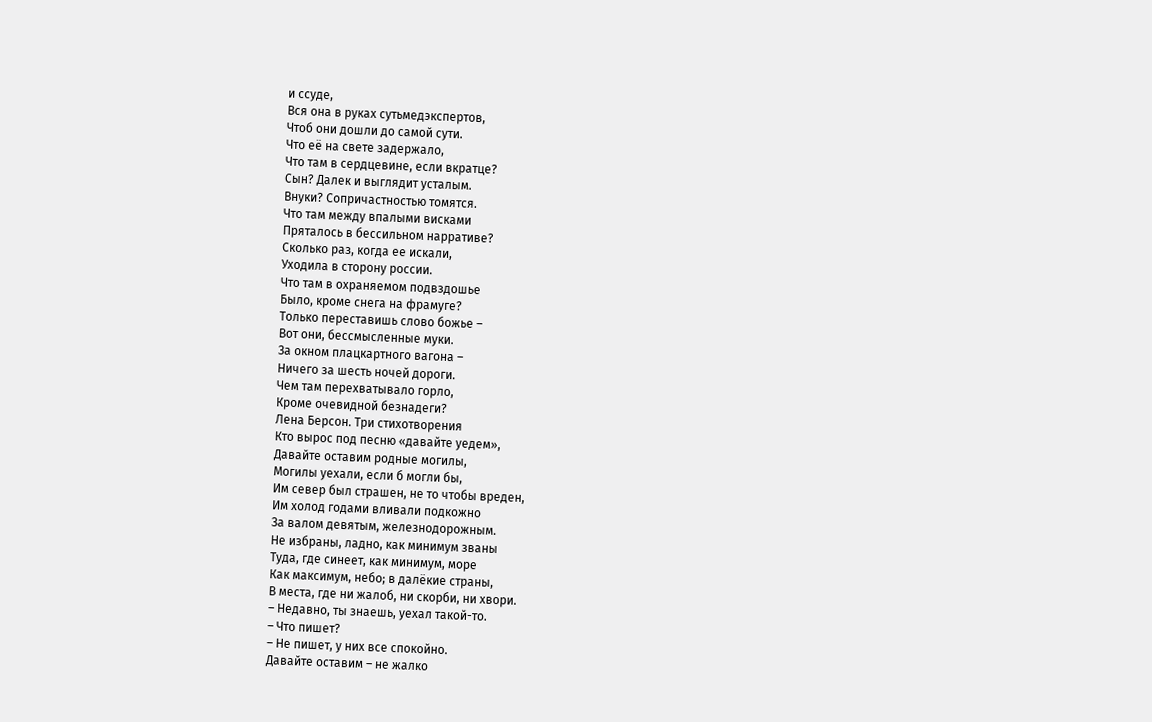и ссуде,
Вся она в руках сутьмедэкспертов,
Чтоб они дошли до самой сути.
Что её на свете задержало,
Что там в сердцевине, если вкратце?
Сын? Далек и выглядит усталым.
Внуки? Сопричастностью томятся.
Что там между впалыми висками
Пряталось в бессильном нарративе?
Сколько раз, когда ее искали,
Уходила в сторону россии.
Что там в охраняемом подвздошье
Было, кроме снега на фрамуге?
Только переставишь слово божье –
Вот они, бессмысленные муки.
За окном плацкартного вагона –
Ничего за шесть ночей дороги.
Чем там перехватывало горло,
Кроме очевидной безнадеги?
Лена Берсон. Три стихотворения
Кто вырос под песню «давайте уедем»,
Давайте оставим родные могилы,
Могилы уехали, если б могли бы,
Им север был страшен, не то чтобы вреден,
Им холод годами вливали подкожно
За валом девятым, железнодорожным.
Не избраны, ладно, как минимум званы
Туда, где синеет, как минимум, море
Как максимум, небо; в далёкие страны,
В места, где ни жалоб, ни скорби, ни хвори.
– Недавно, ты знаешь, уехал такой-то.
– Что пишет?
– Не пишет, у них все спокойно.
Давайте оставим – не жалко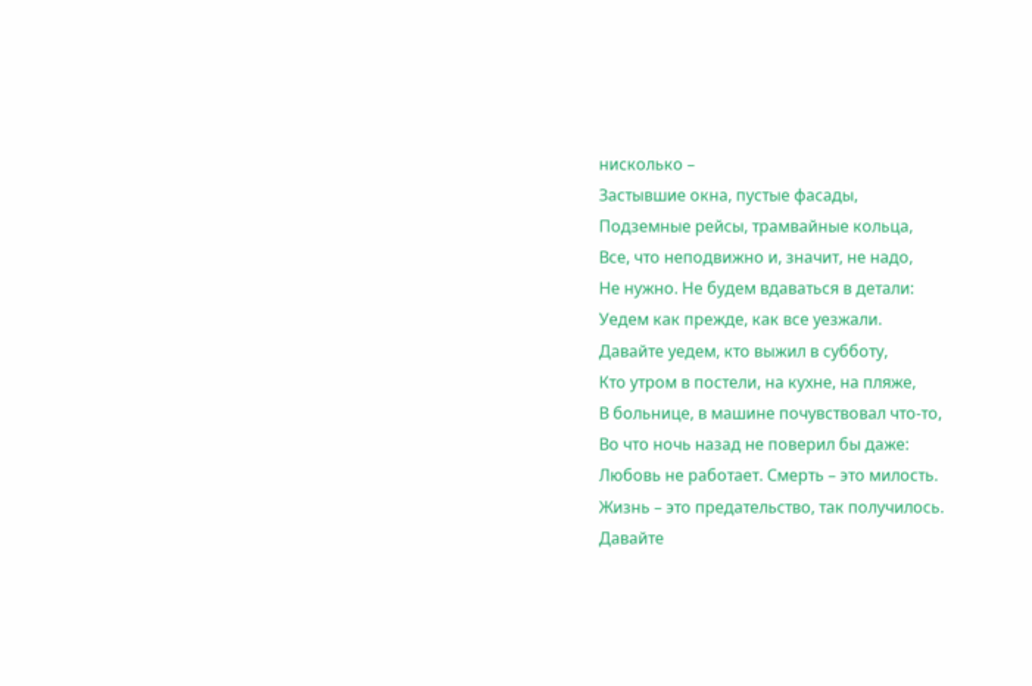нисколько –
Застывшие окна, пустые фасады,
Подземные рейсы, трамвайные кольца,
Все, что неподвижно и, значит, не надо,
Не нужно. Не будем вдаваться в детали:
Уедем как прежде, как все уезжали.
Давайте уедем, кто выжил в субботу,
Кто утром в постели, на кухне, на пляже,
В больнице, в машине почувствовал что-то,
Во что ночь назад не поверил бы даже:
Любовь не работает. Смерть – это милость.
Жизнь – это предательство, так получилось.
Давайте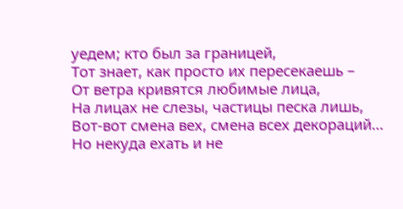уедем; кто был за границей,
Тот знает, как просто их пересекаешь –
От ветра кривятся любимые лица,
На лицах не слезы, частицы песка лишь,
Вот-вот смена вех, смена всех декораций…
Но некуда ехать и не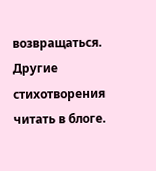возвращаться.
Другие стихотворения читать в блоге.